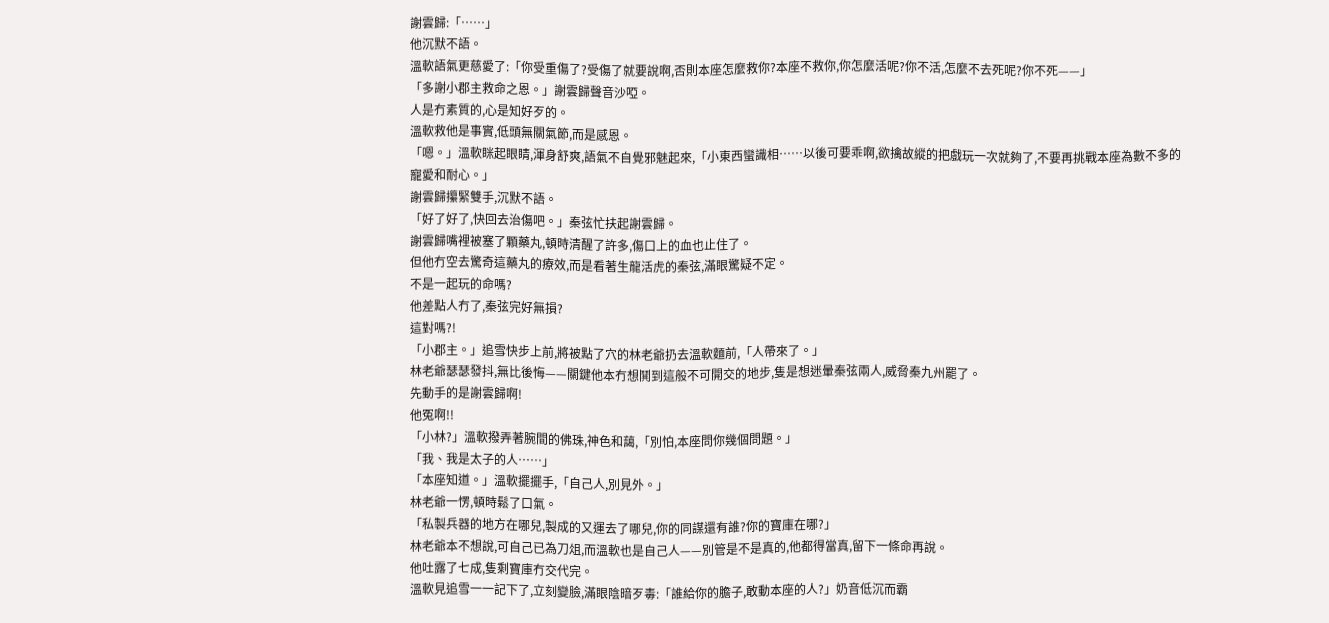謝雲歸:「……」
他沉默不語。
溫軟語氣更慈愛了:「你受重傷了?受傷了就要說啊,否則本座怎麼救你?本座不救你,你怎麼活呢?你不活,怎麼不去死呢?你不死——」
「多謝小郡主救命之恩。」謝雲歸聲音沙啞。
人是冇素質的,心是知好歹的。
溫軟救他是事實,低頭無關氣節,而是感恩。
「嗯。」溫軟眯起眼睛,渾身舒爽,語氣不自覺邪魅起來,「小東西蠻識相……以後可要乖啊,欲擒故縱的把戲玩一次就夠了,不要再挑戰本座為數不多的寵愛和耐心。」
謝雲歸攥緊雙手,沉默不語。
「好了好了,快回去治傷吧。」秦弦忙扶起謝雲歸。
謝雲歸嘴裡被塞了顆藥丸,頓時清醒了許多,傷口上的血也止住了。
但他冇空去驚奇這藥丸的療效,而是看著生龍活虎的秦弦,滿眼驚疑不定。
不是一起玩的命嗎?
他差點人冇了,秦弦完好無損?
這對嗎?!
「小郡主。」追雪快步上前,將被點了穴的林老爺扔去溫軟麵前,「人帶來了。」
林老爺瑟瑟發抖,無比後悔——關鍵他本冇想鬨到這般不可開交的地步,隻是想迷暈秦弦兩人,威脅秦九州罷了。
先動手的是謝雲歸啊!
他冤啊!!
「小林?」溫軟撥弄著腕間的佛珠,神色和藹,「別怕,本座問你幾個問題。」
「我、我是太子的人……」
「本座知道。」溫軟擺擺手,「自己人,別見外。」
林老爺一愣,頓時鬆了口氣。
「私製兵器的地方在哪兒,製成的又運去了哪兒,你的同謀還有誰?你的寶庫在哪?」
林老爺本不想說,可自己已為刀俎,而溫軟也是自己人——別管是不是真的,他都得當真,留下一條命再說。
他吐露了七成,隻剩寶庫冇交代完。
溫軟見追雪一一記下了,立刻變臉,滿眼陰暗歹毒:「誰給你的膽子,敢動本座的人?」奶音低沉而霸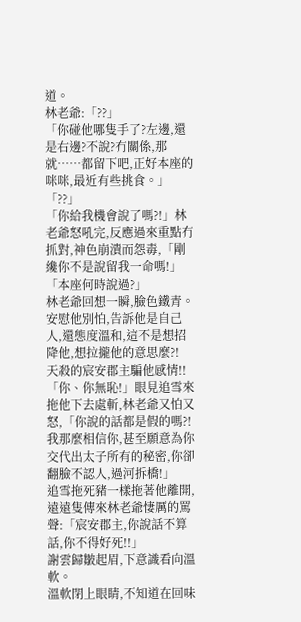道。
林老爺:「??」
「你碰他哪隻手了?左邊,還是右邊?不說?冇關係,那就……都留下吧,正好本座的咪咪,最近有些挑食。」
「??」
「你給我機會說了嗎?!」林老爺怒吼完,反應過來重點冇抓對,神色崩潰而怨毒,「剛纔你不是說留我一命嗎!」
「本座何時說過?」
林老爺回想一瞬,臉色鐵青。
安慰他別怕,告訴他是自己人,還態度溫和,這不是想招降他,想拉攏他的意思麼?!
天殺的宸安郡主騙他感情!!
「你、你無恥!」眼見追雪來拖他下去處斬,林老爺又怕又怒,「你說的話都是假的嗎?!我那麼相信你,甚至願意為你交代出太子所有的秘密,你卻翻臉不認人,過河拆橋!」
追雪拖死豬一樣拖著他離開,遠遠隻傳來林老爺悽厲的罵聲:「宸安郡主,你說話不算話,你不得好死!!」
謝雲歸皺起眉,下意識看向溫軟。
溫軟閉上眼睛,不知道在回味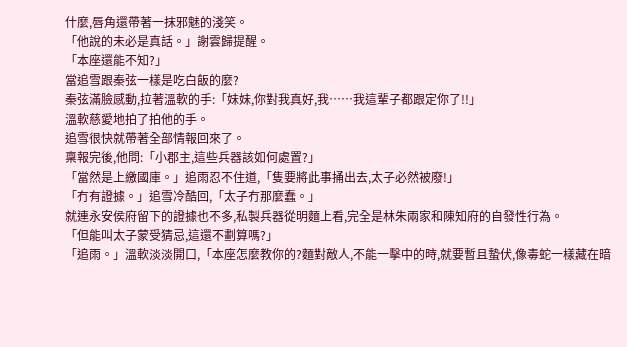什麼,唇角還帶著一抹邪魅的淺笑。
「他說的未必是真話。」謝雲歸提醒。
「本座還能不知?」
當追雪跟秦弦一樣是吃白飯的麼?
秦弦滿臉感動,拉著溫軟的手:「妹妹,你對我真好,我……我這輩子都跟定你了!!」
溫軟慈愛地拍了拍他的手。
追雪很快就帶著全部情報回來了。
稟報完後,他問:「小郡主,這些兵器該如何處置?」
「當然是上繳國庫。」追雨忍不住道,「隻要將此事捅出去,太子必然被廢!」
「冇有證據。」追雪冷酷回,「太子冇那麼蠢。」
就連永安侯府留下的證據也不多,私製兵器從明麵上看,完全是林朱兩家和陳知府的自發性行為。
「但能叫太子蒙受猜忌,這還不劃算嗎?」
「追雨。」溫軟淡淡開口,「本座怎麼教你的?麵對敵人,不能一擊中的時,就要暫且蟄伏,像毒蛇一樣藏在暗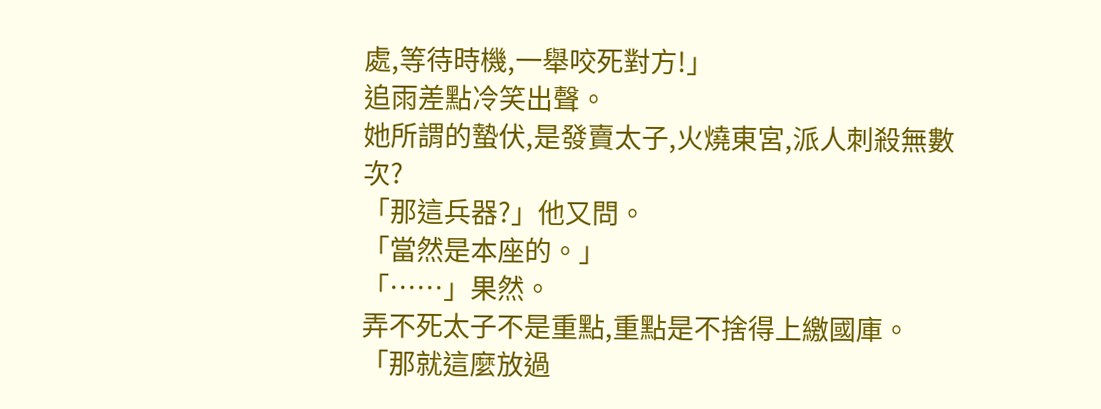處,等待時機,一舉咬死對方!」
追雨差點冷笑出聲。
她所謂的蟄伏,是發賣太子,火燒東宮,派人刺殺無數次?
「那這兵器?」他又問。
「當然是本座的。」
「……」果然。
弄不死太子不是重點,重點是不捨得上繳國庫。
「那就這麼放過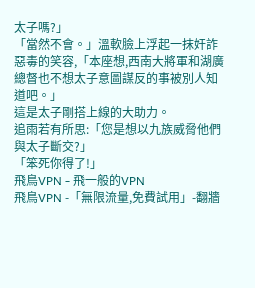太子嗎?」
「當然不會。」溫軟臉上浮起一抹奸詐惡毒的笑容,「本座想,西南大將軍和湖廣總督也不想太子意圖謀反的事被別人知道吧。」
這是太子剛搭上線的大助力。
追雨若有所思:「您是想以九族威脅他們與太子斷交?」
「笨死你得了!」
飛鳥VPN - 飛一般的VPN
飛鳥VPN -「無限流量,免費試用」-翻牆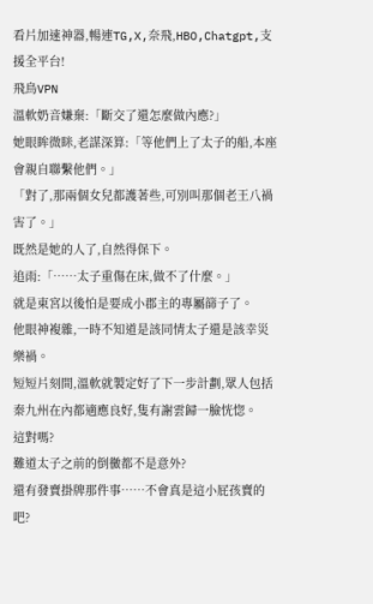看片加速神器,暢連TG,X,奈飛,HBO,Chatgpt,支援全平台!
飛鳥VPN
溫軟奶音嫌棄:「斷交了還怎麼做內應?」
她眼眸微眯,老謀深算:「等他們上了太子的船,本座會親自聯繫他們。」
「對了,那兩個女兒都護著些,可別叫那個老王八禍害了。」
既然是她的人了,自然得保下。
追雨:「……太子重傷在床,做不了什麼。」
就是東宮以後怕是要成小郡主的專屬篩子了。
他眼神複雜,一時不知道是該同情太子還是該幸災樂禍。
短短片刻間,溫軟就製定好了下一步計劃,眾人包括秦九州在內都適應良好,隻有謝雲歸一臉恍惚。
這對嗎?
難道太子之前的倒黴都不是意外?
還有發賣掛牌那件事……不會真是這小屁孩賣的吧?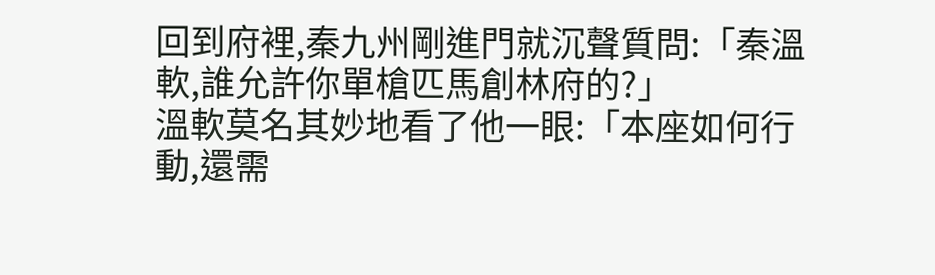回到府裡,秦九州剛進門就沉聲質問:「秦溫軟,誰允許你單槍匹馬創林府的?」
溫軟莫名其妙地看了他一眼:「本座如何行動,還需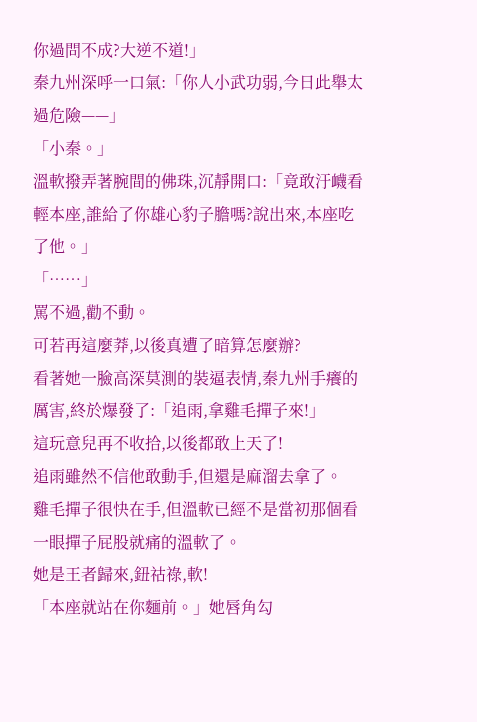你過問不成?大逆不道!」
秦九州深呼一口氣:「你人小武功弱,今日此舉太過危險——」
「小秦。」
溫軟撥弄著腕間的佛珠,沉靜開口:「竟敢汙衊看輕本座,誰給了你雄心豹子膽嗎?說出來,本座吃了他。」
「……」
罵不過,勸不動。
可若再這麼莽,以後真遭了暗算怎麼辦?
看著她一臉高深莫測的裝逼表情,秦九州手癢的厲害,終於爆發了:「追雨,拿雞毛撣子來!」
這玩意兒再不收拾,以後都敢上天了!
追雨雖然不信他敢動手,但還是麻溜去拿了。
雞毛撣子很快在手,但溫軟已經不是當初那個看一眼撣子屁股就痛的溫軟了。
她是王者歸來,鈕祜祿,軟!
「本座就站在你麵前。」她唇角勾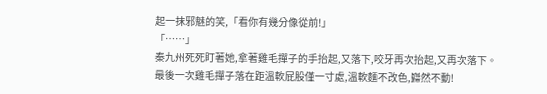起一抹邪魅的笑,「看你有幾分像從前!」
「……」
秦九州死死盯著她,拿著雞毛撣子的手抬起,又落下,咬牙再次抬起,又再次落下。
最後一次雞毛撣子落在距溫軟屁股僅一寸處,溫軟麵不改色,巋然不動!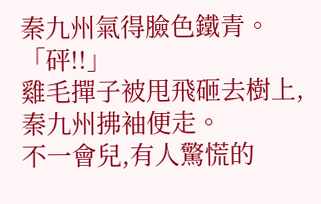秦九州氣得臉色鐵青。
「砰!!」
雞毛撣子被甩飛砸去樹上,秦九州拂袖便走。
不一會兒,有人驚慌的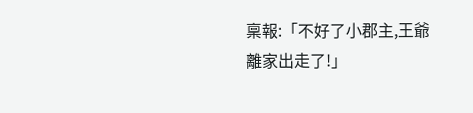稟報:「不好了小郡主,王爺離家出走了!」